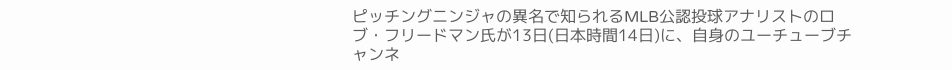ピッチングニンジャの異名で知られるMLB公認投球アナリストのロブ・フリードマン氏が13日(日本時間14日)に、自身のユーチューブチャンネ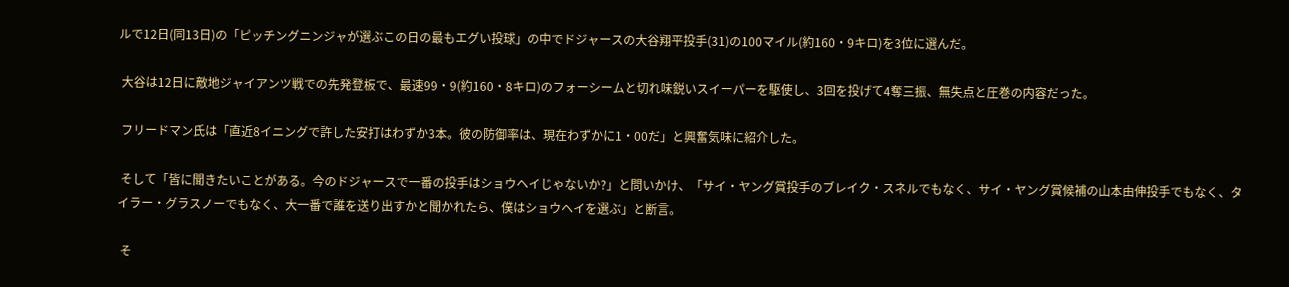ルで12日(同13日)の「ピッチングニンジャが選ぶこの日の最もエグい投球」の中でドジャースの大谷翔平投手(31)の100マイル(約160・9キロ)を3位に選んだ。

 大谷は12日に敵地ジャイアンツ戦での先発登板で、最速99・9(約160・8キロ)のフォーシームと切れ味鋭いスイーパーを駆使し、3回を投げて4奪三振、無失点と圧巻の内容だった。

 フリードマン氏は「直近8イニングで許した安打はわずか3本。彼の防御率は、現在わずかに1・00だ」と興奮気味に紹介した。

 そして「皆に聞きたいことがある。今のドジャースで一番の投手はショウヘイじゃないか?」と問いかけ、「サイ・ヤング賞投手のブレイク・スネルでもなく、サイ・ヤング賞候補の山本由伸投手でもなく、タイラー・グラスノーでもなく、大一番で誰を送り出すかと聞かれたら、僕はショウヘイを選ぶ」と断言。

 そ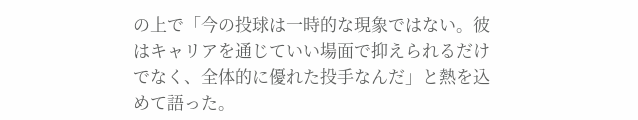の上で「今の投球は一時的な現象ではない。彼はキャリアを通じていい場面で抑えられるだけでなく、全体的に優れた投手なんだ」と熱を込めて語った。